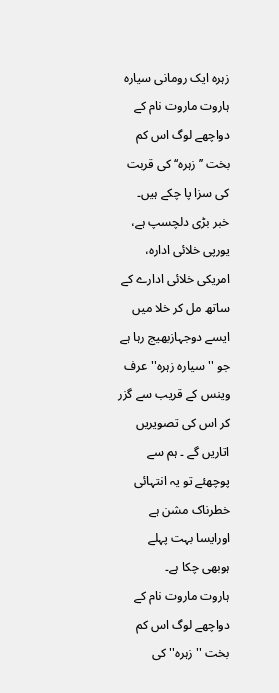زہرہ ایک رومانی سیارہ
ہاروت ماروت نام کے دواچھے لوگ اس کم بخت ’’زہرہ‘‘کی قربت کی سزا پا چکے ہیں۔
خبر بڑی دلچسپ ہے، یورپی خلائی ادارہ، امریکی خلائی ادارے کے ساتھ مل کر خلا میں ایسے دوجہازبھیج رہا ہے جو ''سیارہ زہرہ''عرف وینس کے قریب سے گزر کر اس کی تصویریں اتاریں گے ۔ ہم سے پوچھئے تو یہ انتہائی خطرناک مشن ہے اورایسا بہت پہلے ہوبھی چکا ہے۔
ہاروت ماروت نام کے دواچھے لوگ اس کم بخت ''زہرہ''کی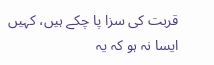قربت کی سزا پا چکے ہیں، کہیں ایسا نہ ہو کہ یہ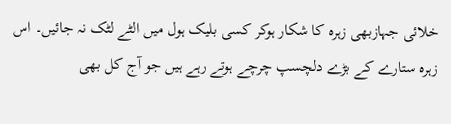خلائی جہازبھی زہرہ کا شکار ہوکر کسی بلیک ہول میں الٹے لٹک نہ جائیں۔ اس زہرہ ستارے کے بڑے دلچسپ چرچے ہوتے رہے ہیں جو آج کل بھی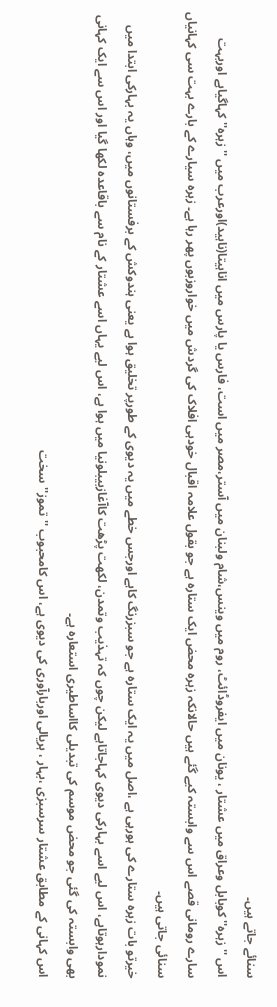سنائے جاتے ہیں۔
اس '' زہرہ'' کوبابل وعراق میں عشتار ، یونان میں ایفروڈائٹ، روم میں وینس،شام ولبنان میں آستر،مصر میں است، فارس یا پارس میں اناہیتا(ناہید)اورعرب میں ''زہرہ'' کہاگیاہے اوربہت سارے رومانی قصے اس سے وابستہ کیے گئے ہیں حالانکہ زہرہ محض ایک ستارہ ہے جو بقول علامہ اقبال خودہی افلاک کی گردش میں خواروزبوں پھر رہا ہے۔ زہرہ سیارے کے بارے بہت سی کہانیاں سنائی جاتی ہیں۔
خیرتو بات زہرہ ستارے کی ہورہی ہے ،اصل میں یہ ایک ستارہ ہے جو سبزرنگ کاہے اورجس خطے میں یہ دیوی کے طورپر تخلیق ہوا ہے یعنی ہندوکش کے برفستانوں میں، وہاں یہ بہارکی ابتدا میں نمودارہوتاہے، اس لیے اسے بہارکی دیوی کہاجاتاہے لیکن چوں کہ تہذیب وتمدن، لکھت پڑھت کاآغازبیبلونیا میں ہوا ہے، اس لیے یہاں اسے عشتار کے نام سے باقاعدہ لکھا گیا اور اس سے ایک کہانی بھی وابستہ کی گئی جو محض موسم کی تبدیلی کااساطیری استعارہ ہے۔
اس کہانی کے مطابق عشتار سرسبزی ،بہار ، ہریالی اوربارآوری کی دیوی ہے، اس کامحبوب ''تموز''سخت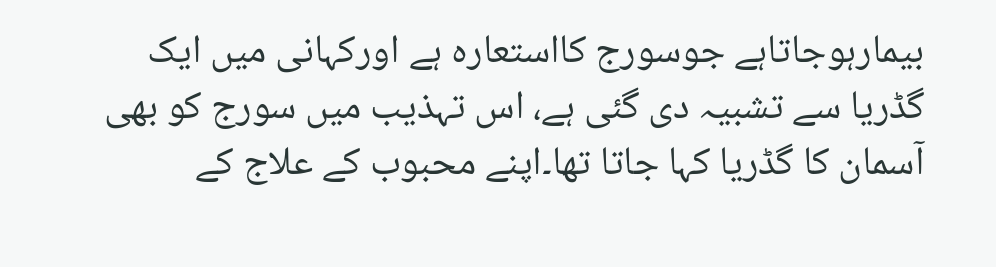بیمارہوجاتاہے جوسورج کااستعارہ ہے اورکہانی میں ایک گڈریا سے تشبیہ دی گئی ہے، اس تہذیب میں سورج کو بھی آسمان کا گڈریا کہا جاتا تھا۔اپنے محبوب کے علاج کے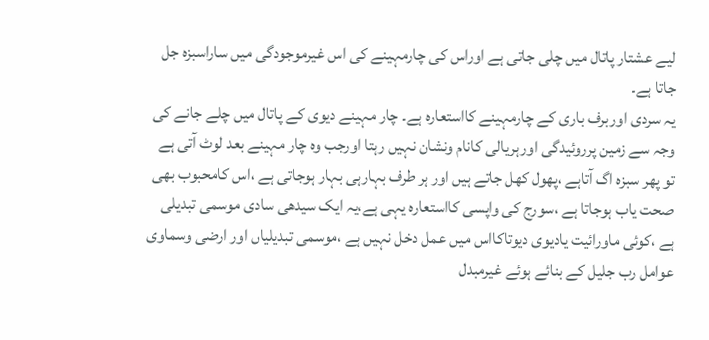لیے عشتار پاتال میں چلی جاتی ہے اوراس کی چارمہینے کی اس غیرموجودگی میں ساراسبزہ جل جاتا ہے۔
یہ سردی اوربرف باری کے چارمہینے کااستعارہ ہے۔ چار مہینے دیوی کے پاتال میں چلے جانے کی وجہ سے زمین پرروئیدگی اورہریالی کانام ونشان نہیں رہتا اورجب وہ چار مہینے بعد لوٹ آتی ہے تو پھر سبزہ اگ آتاہے ،پھول کھل جاتے ہیں اور ہر طرف بہارہی بہار ہوجاتی ہے ،اس کامحبوب بھی صحت یاب ہوجاتا ہے ،سورج کی واپسی کااستعارہ یہی ہے،یہ ایک سیدھی سادی موسمی تبدیلی ہے ،کوئی ماورائیت یادیوی دیوتاکااس میں عمل دخل نہیں ہے ،موسمی تبدیلیاں اور ارضی وسماوی عوامل رب جلیل کے بنائے ہوئے غیرمبدل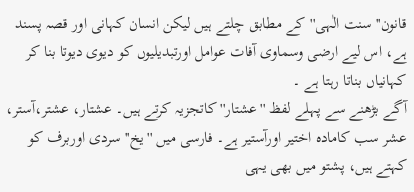قانون''سنت الٰہی''کے مطابق چلتے ہیں لیکن انسان کہانی اور قصہ پسند ہے، اس لیے ارضی وسماوی آفات عوامل اورتبدیلیوں کو دیوی دیوتا بنا کر کہانیاں بناتا رہتا ہے ۔
آگے بڑھنے سے پہلے لفظ ''عشتار''کاتجزیہ کرتے ہیں۔ عشتار، عشتر،آستر، عشر سب کامادہ اختیر اورآستیر ہے۔ فارسی میں ''یخ'' سردی اوربرف کو کہتے ہیں، پشتو میں بھی یہی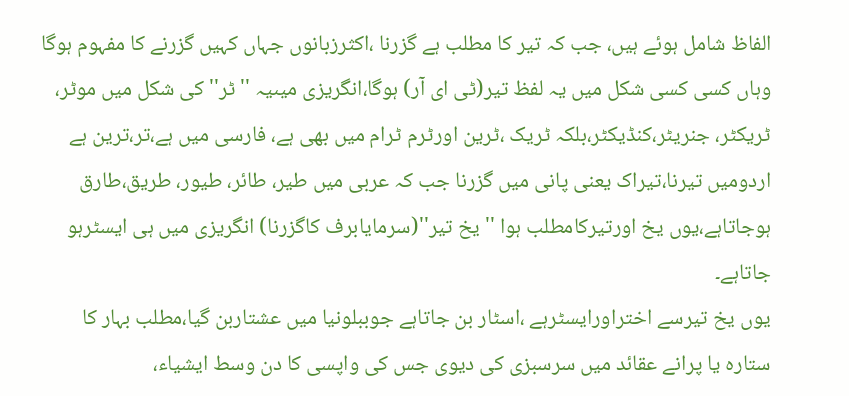الفاظ شامل ہوئے ہیں، جب کہ تیر کا مطلب ہے گزرنا ،اکثرزبانوں جہاں کہیں گزرنے کا مفہوم ہوگا وہاں کسی کسی شکل میں یہ لفظ تیر(ٹی ای آر) ہوگا،انگریزی میںیہ ''ٹر''کی شکل میں موٹر، ٹریکٹر، جنریٹر،کنڈیکٹر،بلکہ ٹریک ،ٹرین اورٹرم ٹرام میں بھی ہے، فارسی میں ہے،تر،ترین ہے اردومیں تیرنا،تیراک یعنی پانی میں گزرنا جب کہ عربی میں طیر، طائر، طیور، طریق،طارق ہوجاتاہے،یوں یخ اورتیرکامطلب ہوا ''یخ تیر''(سرمایابرف کاگزرنا) انگریزی میں ہی ایسٹرہو جاتاہے۔
یوں یخ تیرسے اختراورایسٹرہے ،اسٹار بن جاتاہے جوببلونیا میں عشتاربن گیا،مطلب بہار کا ستارہ یا پرانے عقائد میں سرسبزی کی دیوی جس کی واپسی کا دن وسط ایشیاء،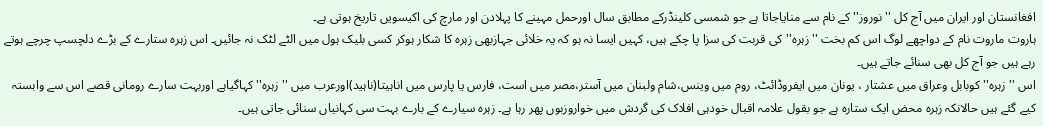افغانستان اور ایران میں آج کل ''نوروز'' کے نام سے منایاجاتا ہے جو شمسی کلینڈرکے مطابق سال اورحمل مہینے کا پہلادن اور مارچ کی اکیسویں تاریخ ہوتی ہے۔
ہاروت ماروت نام کے دواچھے لوگ اس کم بخت ''زہرہ''کی قربت کی سزا پا چکے ہیں، کہیں ایسا نہ ہو کہ یہ خلائی جہازبھی زہرہ کا شکار ہوکر کسی بلیک ہول میں الٹے لٹک نہ جائیں۔ اس زہرہ ستارے کے بڑے دلچسپ چرچے ہوتے رہے ہیں جو آج کل بھی سنائے جاتے ہیں۔
اس '' زہرہ'' کوبابل وعراق میں عشتار ، یونان میں ایفروڈائٹ، روم میں وینس،شام ولبنان میں آستر،مصر میں است، فارس یا پارس میں اناہیتا(ناہید)اورعرب میں ''زہرہ'' کہاگیاہے اوربہت سارے رومانی قصے اس سے وابستہ کیے گئے ہیں حالانکہ زہرہ محض ایک ستارہ ہے جو بقول علامہ اقبال خودہی افلاک کی گردش میں خواروزبوں پھر رہا ہے۔ زہرہ سیارے کے بارے بہت سی کہانیاں سنائی جاتی ہیں۔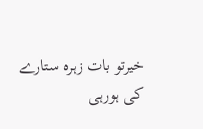خیرتو بات زہرہ ستارے کی ہورہی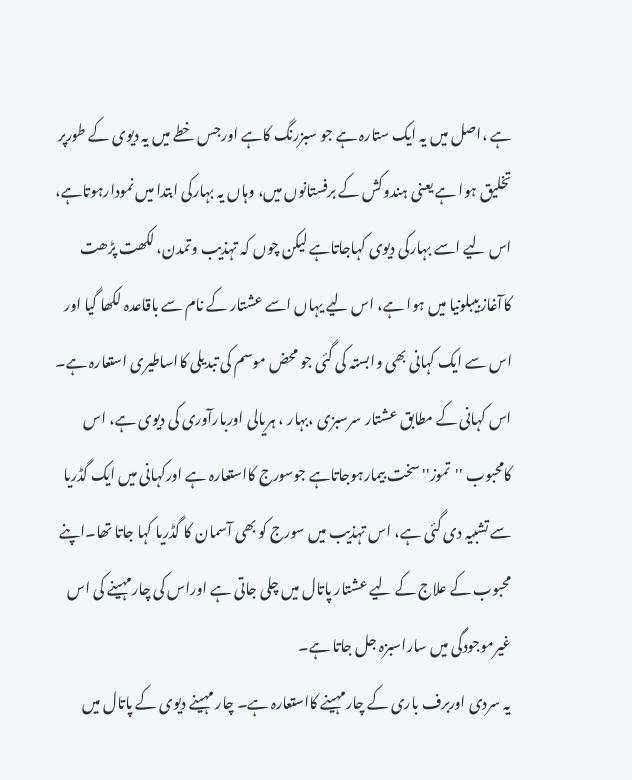ہے ،اصل میں یہ ایک ستارہ ہے جو سبزرنگ کاہے اورجس خطے میں یہ دیوی کے طورپر تخلیق ہوا ہے یعنی ہندوکش کے برفستانوں میں، وہاں یہ بہارکی ابتدا میں نمودارہوتاہے، اس لیے اسے بہارکی دیوی کہاجاتاہے لیکن چوں کہ تہذیب وتمدن، لکھت پڑھت کاآغازبیبلونیا میں ہوا ہے، اس لیے یہاں اسے عشتار کے نام سے باقاعدہ لکھا گیا اور اس سے ایک کہانی بھی وابستہ کی گئی جو محض موسم کی تبدیلی کااساطیری استعارہ ہے۔
اس کہانی کے مطابق عشتار سرسبزی ،بہار ، ہریالی اوربارآوری کی دیوی ہے، اس کامحبوب ''تموز''سخت بیمارہوجاتاہے جوسورج کااستعارہ ہے اورکہانی میں ایک گڈریا سے تشبیہ دی گئی ہے، اس تہذیب میں سورج کو بھی آسمان کا گڈریا کہا جاتا تھا۔اپنے محبوب کے علاج کے لیے عشتار پاتال میں چلی جاتی ہے اوراس کی چارمہینے کی اس غیرموجودگی میں ساراسبزہ جل جاتا ہے۔
یہ سردی اوربرف باری کے چارمہینے کااستعارہ ہے۔ چار مہینے دیوی کے پاتال میں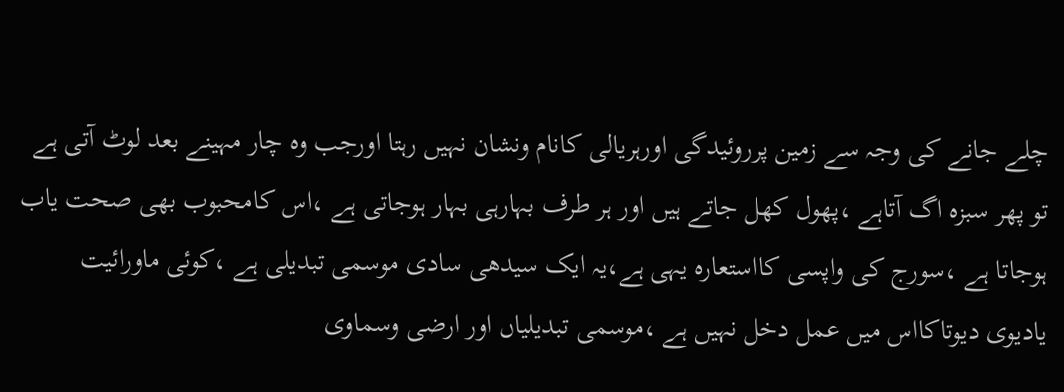چلے جانے کی وجہ سے زمین پرروئیدگی اورہریالی کانام ونشان نہیں رہتا اورجب وہ چار مہینے بعد لوٹ آتی ہے تو پھر سبزہ اگ آتاہے ،پھول کھل جاتے ہیں اور ہر طرف بہارہی بہار ہوجاتی ہے ،اس کامحبوب بھی صحت یاب ہوجاتا ہے ،سورج کی واپسی کااستعارہ یہی ہے،یہ ایک سیدھی سادی موسمی تبدیلی ہے ،کوئی ماورائیت یادیوی دیوتاکااس میں عمل دخل نہیں ہے ،موسمی تبدیلیاں اور ارضی وسماوی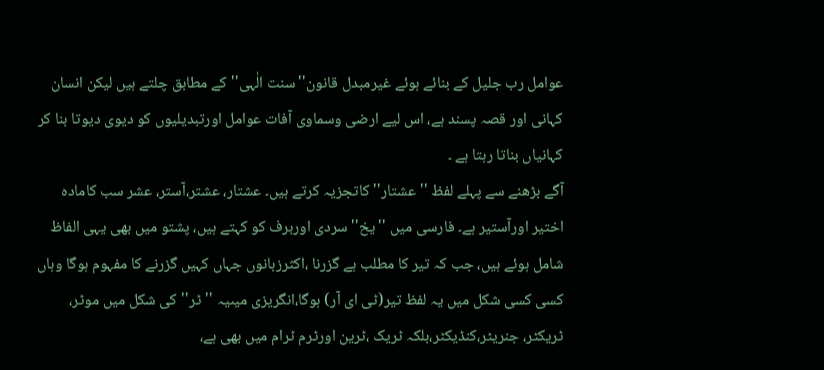عوامل رب جلیل کے بنائے ہوئے غیرمبدل قانون''سنت الٰہی''کے مطابق چلتے ہیں لیکن انسان کہانی اور قصہ پسند ہے، اس لیے ارضی وسماوی آفات عوامل اورتبدیلیوں کو دیوی دیوتا بنا کر کہانیاں بناتا رہتا ہے ۔
آگے بڑھنے سے پہلے لفظ ''عشتار''کاتجزیہ کرتے ہیں۔ عشتار، عشتر،آستر، عشر سب کامادہ اختیر اورآستیر ہے۔ فارسی میں ''یخ'' سردی اوربرف کو کہتے ہیں، پشتو میں بھی یہی الفاظ شامل ہوئے ہیں، جب کہ تیر کا مطلب ہے گزرنا ،اکثرزبانوں جہاں کہیں گزرنے کا مفہوم ہوگا وہاں کسی کسی شکل میں یہ لفظ تیر(ٹی ای آر) ہوگا،انگریزی میںیہ ''ٹر''کی شکل میں موٹر، ٹریکٹر، جنریٹر،کنڈیکٹر،بلکہ ٹریک ،ٹرین اورٹرم ٹرام میں بھی ہے،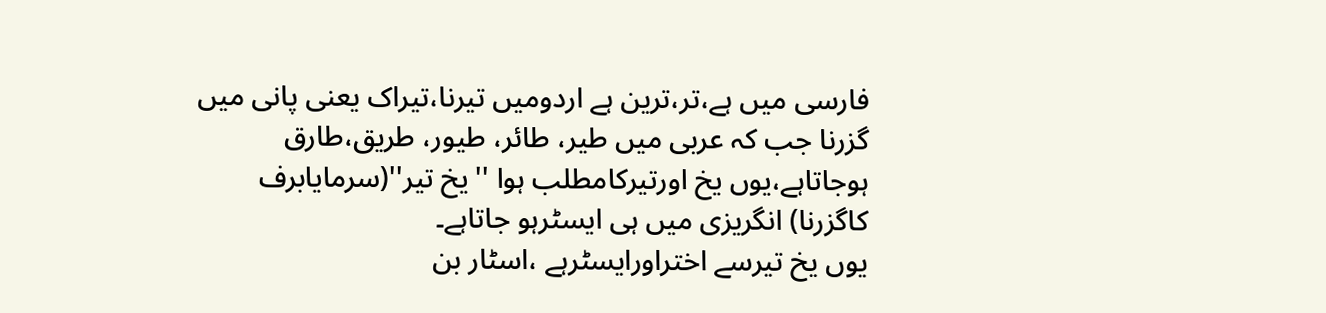فارسی میں ہے،تر،ترین ہے اردومیں تیرنا،تیراک یعنی پانی میں گزرنا جب کہ عربی میں طیر، طائر، طیور، طریق،طارق ہوجاتاہے،یوں یخ اورتیرکامطلب ہوا ''یخ تیر''(سرمایابرف کاگزرنا) انگریزی میں ہی ایسٹرہو جاتاہے۔
یوں یخ تیرسے اختراورایسٹرہے ،اسٹار بن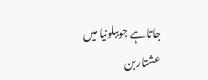جاتاہے جوببلونیا میں عشتاربن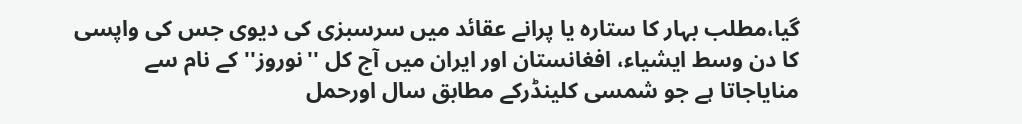گیا،مطلب بہار کا ستارہ یا پرانے عقائد میں سرسبزی کی دیوی جس کی واپسی کا دن وسط ایشیاء، افغانستان اور ایران میں آج کل ''نوروز'' کے نام سے منایاجاتا ہے جو شمسی کلینڈرکے مطابق سال اورحمل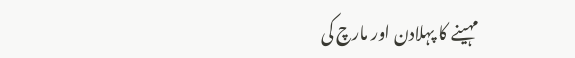مہینے کا پہلادن اور مارچ کی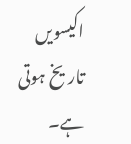اکیسویں تاریخ ہوتی ہے۔